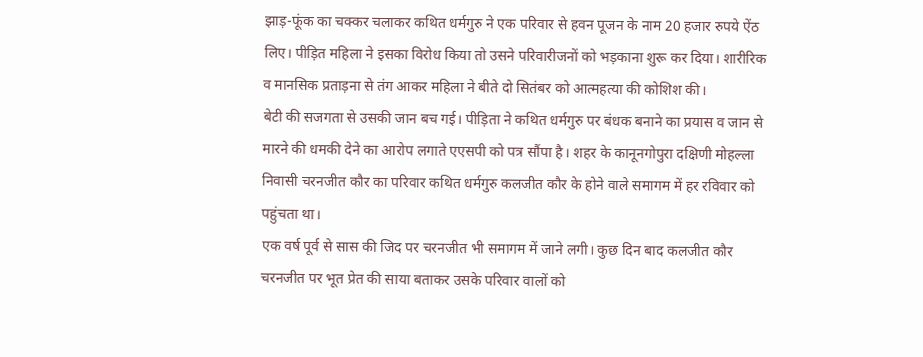झाड़-फूंक का चक्कर चलाकर कथित धर्मगुरु ने एक परिवार से हवन पूजन के नाम 20 हजार रुपये ऐंठ लिए। पीड़ित महिला ने इसका विरोध किया तो उसने परिवारीजनों को भड़काना शुरू कर दिया। शारीरिक व मानसिक प्रताड़ना से तंग आकर महिला ने बीते दो सितंबर को आत्महत्या की कोशिश की।
बेटी की सजगता से उसकी जान बच गई। पीड़िता ने कथित धर्मगुरु पर बंधक बनाने का प्रयास व जान से मारने की धमकी देने का आरोप लगाते एएसपी को पत्र सौंपा है। शहर के कानूनगोपुरा दक्षिणी मोहल्ला निवासी चरनजीत कौर का परिवार कथित धर्मगुरु कलजीत कौर के होने वाले समागम में हर रविवार को पहुंचता था।
एक वर्ष पूर्व से सास की जिद पर चरनजीत भी समागम में जाने लगी। कुछ दिन बाद कलजीत कौर चरनजीत पर भूत प्रेत की साया बताकर उसके परिवार वालों को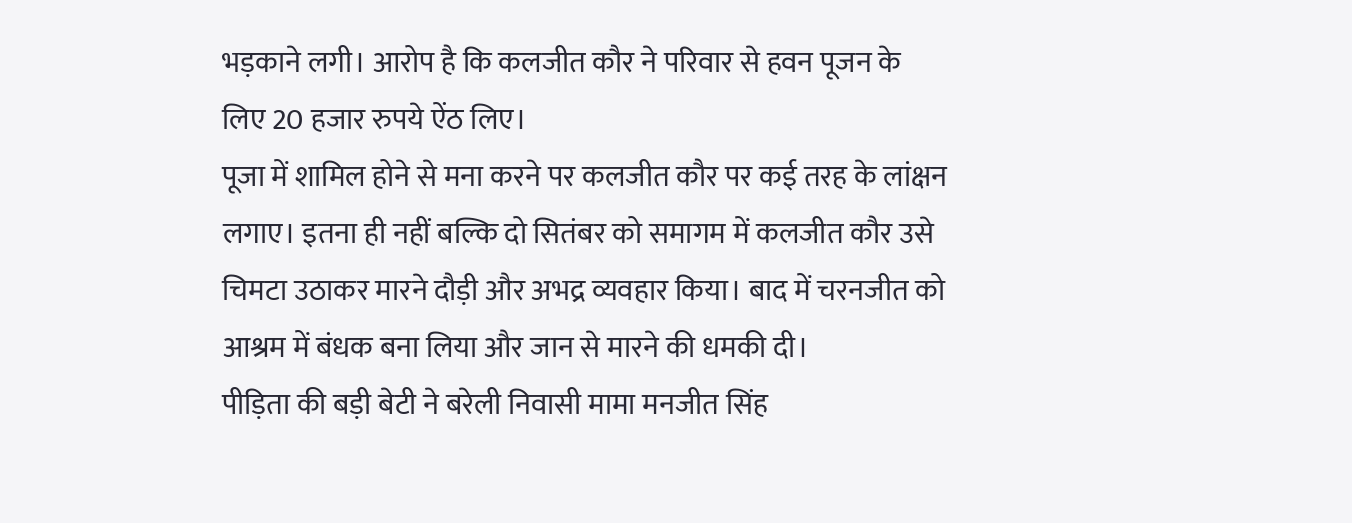भड़काने लगी। आरोप है कि कलजीत कौर ने परिवार से हवन पूजन के लिए 20 हजार रुपये ऐंठ लिए।
पूजा में शामिल होने से मना करने पर कलजीत कौर पर कई तरह के लांक्षन लगाए। इतना ही नहीं बल्कि दो सितंबर को समागम में कलजीत कौर उसे चिमटा उठाकर मारने दौड़ी और अभद्र व्यवहार किया। बाद में चरनजीत को आश्रम में बंधक बना लिया और जान से मारने की धमकी दी।
पीड़िता की बड़ी बेटी ने बरेली निवासी मामा मनजीत सिंह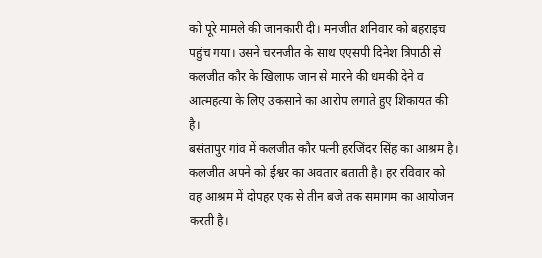को पूरे मामले की जानकारी दी। मनजीत शनिवार को बहराइच पहुंच गया। उसने चरनजीत के साथ एएसपी दिनेश त्रिपाठी से कलजीत कौर के खिलाफ जान से मारने की धमकी देने व आत्महत्या के लिए उकसाने का आरोप लगाते हुए शिकायत की है।
बसंतापुर गांव में कलजीत कौर पत्नी हरजिंदर सिंह का आश्रम है। कलजीत अपने को ईश्वर का अवतार बताती है। हर रविवार को वह आश्रम में दोपहर एक से तीन बजे तक समागम का आयोजन करती है।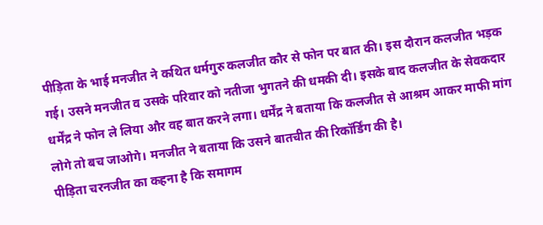पीड़िता के भाई मनजीत ने कथित धर्मगुरु कलजीत कौर से फोन पर बात की। इस दौरान कलजीत भड़क गई। उसने मनजीत व उसके परिवार को नतीजा भुगतने की धमकी दी। इसके बाद कलजीत के सेवकदार धर्मेंद्र ने फोन ले लिया और वह बात करने लगा। धर्मेंद्र ने बताया कि कलजीत से आश्रम आकर माफी मांग लोगे तो बच जाओगे। मनजीत ने बताया कि उसने बातचीत की रिकॉर्डिंग की है।
पीड़िता चरनजीत का कहना है कि समागम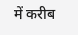में करीब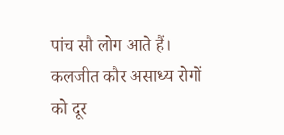पांच सौ लोग आते हैं। कलजीत कौर असाध्य रोगों को दूर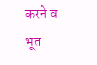करने व भूत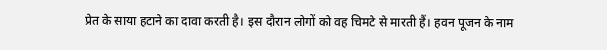प्रेत के साया हटाने का दावा करती है। इस दौरान लोगों को वह चिमटे से मारती हैं। हवन पूजन के नाम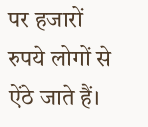पर हजारों रुपये लोगों से ऐंठे जाते हैं।